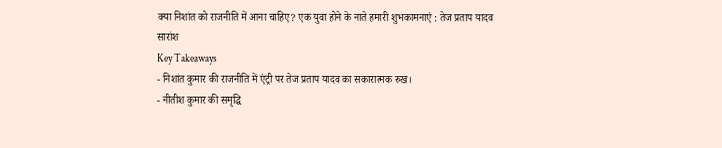क्या निशांत को राजनीति में आना चाहिए? एक युवा होने के नाते हमारी शुभकामनाएं : तेज प्रताप यादव
सारांश
Key Takeaways
- निशांत कुमार की राजनीति में एंट्री पर तेज प्रताप यादव का सकारात्मक रुख।
- नीतीश कुमार की समृद्धि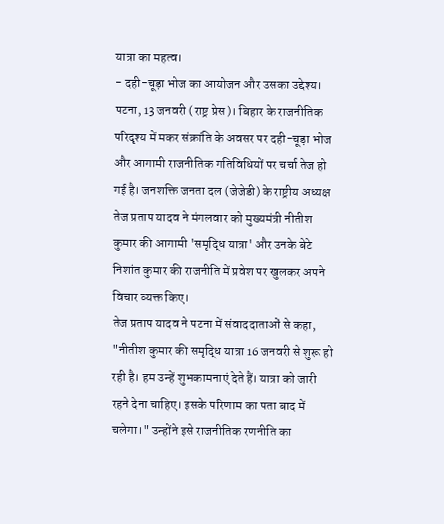यात्रा का महत्व।
- दही-चूड़ा भोज का आयोजन और उसका उद्देश्य।
पटना, 13 जनवरी (राष्ट्र प्रेस)। बिहार के राजनीतिक परिदृश्य में मकर संक्रांति के अवसर पर दही-चूड़ा भोज और आगामी राजनीतिक गतिविधियों पर चर्चा तेज हो गई है। जनशक्ति जनता दल (जेजेडी) के राष्ट्रीय अध्यक्ष तेज प्रताप यादव ने मंगलवार को मुख्यमंत्री नीतीश कुमार की आगामी 'समृद्धि यात्रा' और उनके बेटे निशांत कुमार की राजनीति में प्रवेश पर खुलकर अपने विचार व्यक्त किए।
तेज प्रताप यादव ने पटना में संवाददाताओं से कहा, "नीतीश कुमार की समृद्धि यात्रा 16 जनवरी से शुरू हो रही है। हम उन्हें शुभकामनाएं देते हैं। यात्रा को जारी रहने देना चाहिए। इसके परिणाम का पता बाद में चलेगा।" उन्होंने इसे राजनीतिक रणनीति का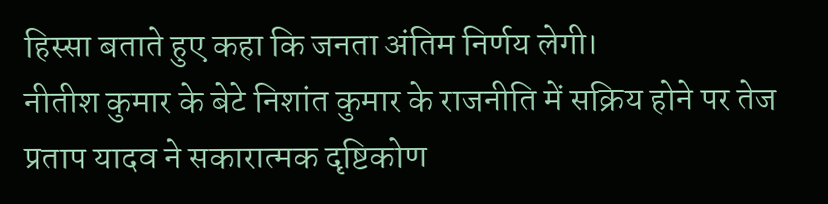हिस्सा बताते हुए कहा कि जनता अंतिम निर्णय लेगी।
नीतीश कुमार के बेटे निशांत कुमार के राजनीति में सक्रिय होने पर तेज प्रताप यादव ने सकारात्मक दृष्टिकोण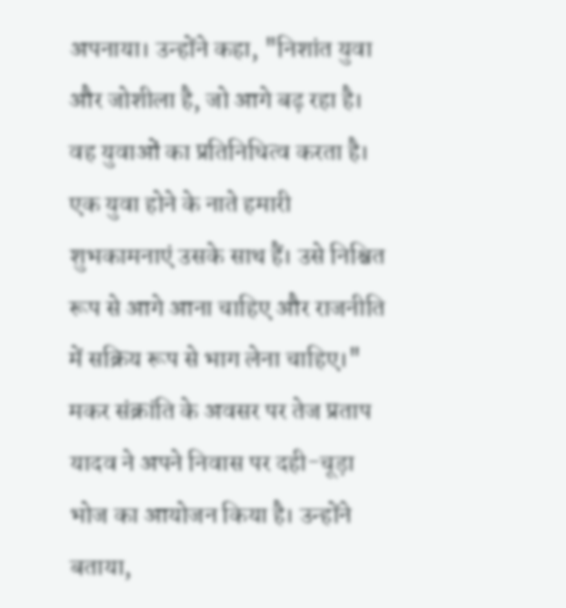अपनाया। उन्होंने कहा, "निशांत युवा और जोशीला है, जो आगे बढ़ रहा है। वह युवाओं का प्रतिनिधित्व करता है। एक युवा होने के नाते हमारी शुभकामनाएं उसके साथ हैं। उसे निश्चित रूप से आगे आना चाहिए और राजनीति में सक्रिय रूप से भाग लेना चाहिए।"
मकर संक्रांति के अवसर पर तेज प्रताप यादव ने अपने निवास पर दही-चूड़ा भोज का आयोजन किया है। उन्होंने बताया,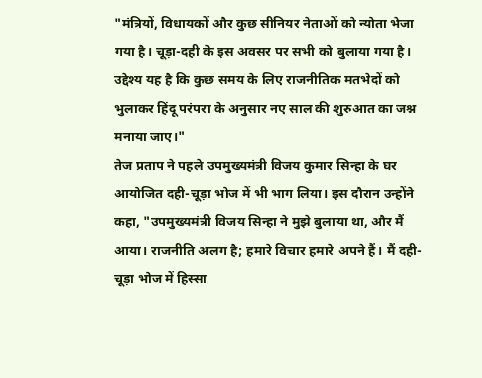"मंत्रियों, विधायकों और कुछ सीनियर नेताओं को न्योता भेजा गया है। चूड़ा-दही के इस अवसर पर सभी को बुलाया गया है। उद्देश्य यह है कि कुछ समय के लिए राजनीतिक मतभेदों को भुलाकर हिंदू परंपरा के अनुसार नए साल की शुरुआत का जश्न मनाया जाए।"
तेज प्रताप ने पहले उपमुख्यमंत्री विजय कुमार सिन्हा के घर आयोजित दही-चूड़ा भोज में भी भाग लिया। इस दौरान उन्होंने कहा, "उपमुख्यमंत्री विजय सिन्हा ने मुझे बुलाया था, और मैं आया। राजनीति अलग है; हमारे विचार हमारे अपने हैं। मैं दही-चूड़ा भोज में हिस्सा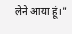लेने आया हूं।"